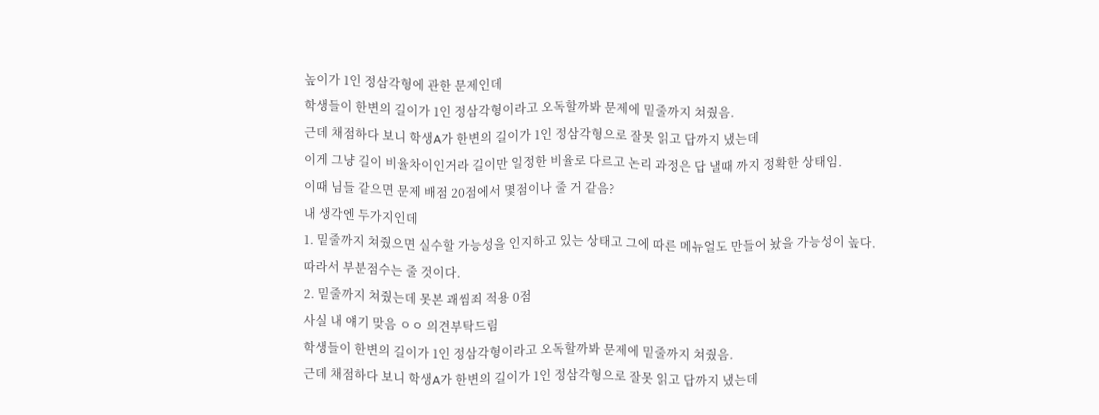높이가 1인 정삼각형에 관한 문제인데
학생들이 한변의 길이가 1인 정삼각형이라고 오독할까봐 문제에 밑줄까지 쳐줬음.
근데 채점하다 보니 학생A가 한변의 길이가 1인 정삼각형으로 잘못 읽고 답까지 냈는데
이게 그냥 길이 비율차이인거라 길이만 일정한 비율로 다르고 논리 과정은 답 낼때 까지 정확한 상태임.
이때 님들 같으면 문제 배점 20점에서 몇점이나 줄 거 같음?
내 생각엔 두가지인데
1. 밑줄까지 쳐줬으면 실수할 가능성을 인지하고 있는 상태고 그에 따른 메뉴얼도 만들어 놨을 가능성이 높다.
따라서 부분점수는 줄 것이다.
2. 밑줄까지 쳐줬는데 못본 괘씸죄 적용 0점
사실 내 얘기 맞음 ㅇㅇ 의견부탁드림
학생들이 한변의 길이가 1인 정삼각형이라고 오독할까봐 문제에 밑줄까지 쳐줬음.
근데 채점하다 보니 학생A가 한변의 길이가 1인 정삼각형으로 잘못 읽고 답까지 냈는데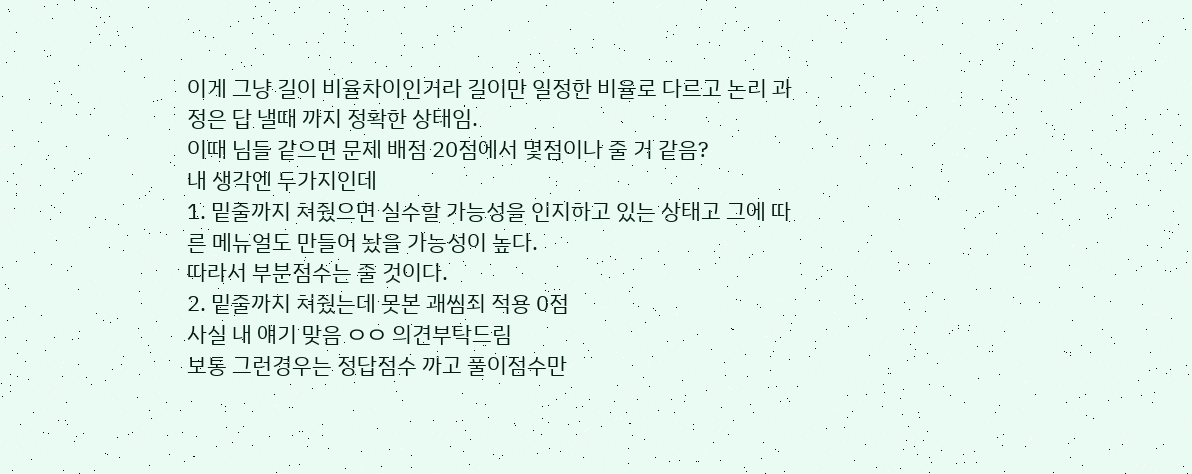이게 그냥 길이 비율차이인거라 길이만 일정한 비율로 다르고 논리 과정은 답 낼때 까지 정확한 상태임.
이때 님들 같으면 문제 배점 20점에서 몇점이나 줄 거 같음?
내 생각엔 두가지인데
1. 밑줄까지 쳐줬으면 실수할 가능성을 인지하고 있는 상태고 그에 따른 메뉴얼도 만들어 놨을 가능성이 높다.
따라서 부분점수는 줄 것이다.
2. 밑줄까지 쳐줬는데 못본 괘씸죄 적용 0점
사실 내 얘기 맞음 ㅇㅇ 의견부탁드림
보통 그런경우는 정답점수 까고 풀이점수만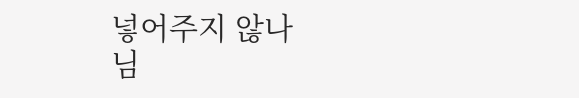넣어주지 않나
님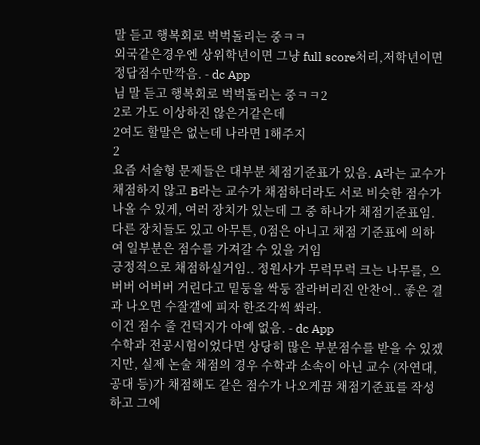말 듣고 행복회로 벅벅돌리는 중ㅋㅋ
외국같은경우엔 상위학년이면 그냥 full score처리,저학년이면 정답점수만깍음. - dc App
님 말 듣고 행복회로 벅벅돌리는 중ㅋㅋ2
2로 가도 이상하진 않은거같은데
2여도 할말은 없는데 나라면 1해주지
2
요즘 서술형 문제들은 대부분 체점기준표가 있음. A라는 교수가 채점하지 않고 B라는 교수가 채점하더라도 서로 비슷한 점수가 나올 수 있게, 여러 장치가 있는데 그 중 하나가 채점기준표임. 다른 장치들도 있고 아무튼, 0점은 아니고 채점 기준표에 의하여 일부분은 점수를 가져갈 수 있을 거임
긍정적으로 채점하실거임.. 정원사가 무럭무럭 크는 나무를, 으버버 어버버 거린다고 밑둥을 싹둥 잘라버리진 안찬어.. 좋은 결과 나오면 수잘갤에 피자 한조각씩 쏴라.
이건 점수 줄 건덕지가 아예 없음. - dc App
수학과 전공시험이었다면 상당히 많은 부분점수를 받을 수 있겠지만, 실제 논술 채점의 경우 수학과 소속이 아닌 교수 (자연대, 공대 등)가 채점해도 같은 점수가 나오게끔 채점기준표를 작성하고 그에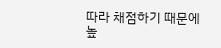따라 채점하기 때문에 높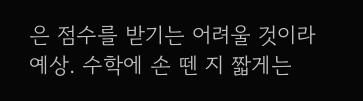은 점수를 받기는 어려울 것이라 예상. 수학에 손 뗀 지 짧게는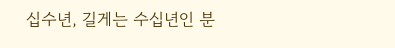십수년, 길게는 수십년인 분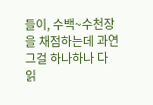들이, 수백~수천장을 채점하는데 과연 그걸 하나하나 다 읽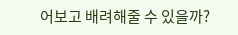어보고 배려해줄 수 있을까?